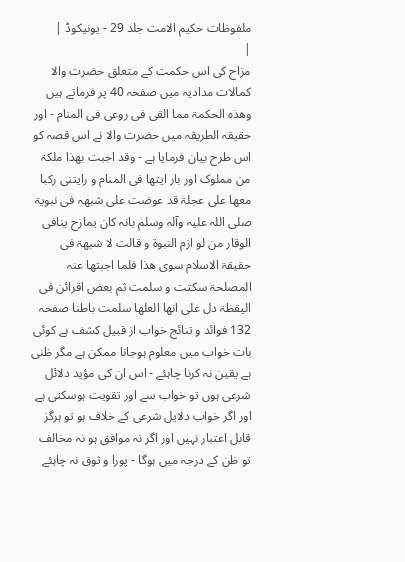ملفوظات حکیم الامت جلد 29 - یونیکوڈ |
|
مزاح کی اس حکمت کے متعلق حضرت والا کمالات مدادیہ میں صفحہ 40 پر فرماتے ہیں وھذہ الحکمۃ مما القی فی روعی فی المنام - اور حقیقہ الطریقہ میں حضرت والا نے اس قصہ کو اس طرح بیان فرمایا ہے - وقد اجبت بھذا ملکۃ من مملوک اور بار ایتھا فی المنام و رایتنی رکبا معھا علی عجلۃ قد عوضت علی شبھہ فی نبویۃ صلی اللہ علیہ وآلہ وسلم بانہ کان یمازح ینافی الوقار من لو ازم النبوۃ و قالت لا شبھۃ فی حقیقۃ الاسلام سوی ھذا فلما اجبتھا عنہ المصلحۃ سکتت و سلمت ثم بعض اقرائن فی الیقظۃ دل علی انھا العلھا سلمت باطنا صفحہ 132 فوائد و تنائج خواب از قبیل کشف ہے کوئی بات خواب میں معلوم ہوجانا ممکن ہے مگر ظنی ہے یقین نہ کرنا چاہئے - اس ان کی مؤید دلائل شرعی ہوں تو خواب سے اور تقویت ہوسکتی ہے اور اگر خواب دلایل شرعی کے خلاف ہو تو ہرگز قابل اعتبار نہیں اور اگر نہ موافق ہو نہ مخالف تو ظن کے درجہ میں ہوگا - پورا و ثوق نہ چاہئے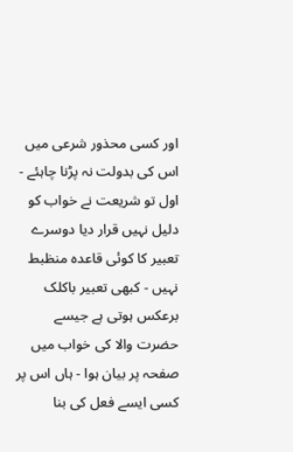اور کسی محذور شرعی میں اس کی بدولت نہ پڑنا چاہئے - اول تو شریعت نے خواب کو دلیل نہیں قرار دیا دوسرے تعبیر کا کوئی قاعدہ منظبط نہیں - کبھی تعبیر باکلک برعکس ہوتی ہے جیسے حضرت والا کی خواب میں صفحہ پر بیان ہوا - ہاں اس پر کسی ایسے فعل کی بنا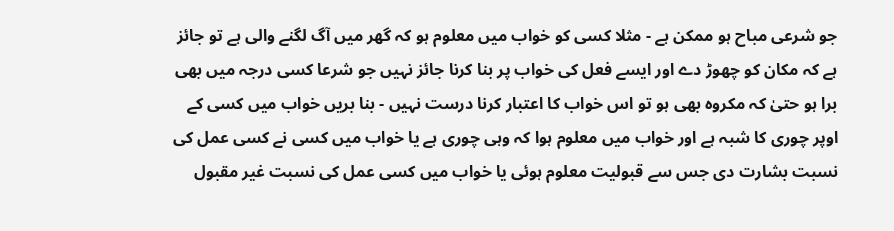جو شرعی مباح ہو ممکن ہے - مثلا کسی کو خواب میں معلوم ہو کہ گھر میں آگ لگنے والی ہے تو جائز ہے کہ مکان کو چھوڑ دے اور ایسے فعل کی خواب پر بنا کرنا جائز نہیں جو شرعا کسی درجہ میں بھی برا ہو حتیٰ کہ مکروہ بھی ہو تو اس خواب کا اعتبار کرنا درست نہیں - بنا بریں خواب میں کسی کے اوپر چوری کا شبہ ہے اور خواب میں معلوم ہوا کہ وہی چوری ہے یا خواب میں کسی نے کسی عمل کی نسبت بشارت دی جس سے قبولیت معلوم ہوئی یا خواب میں کسی عمل کی نسبت غیر مقبول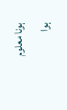ہونا معلوم ہوا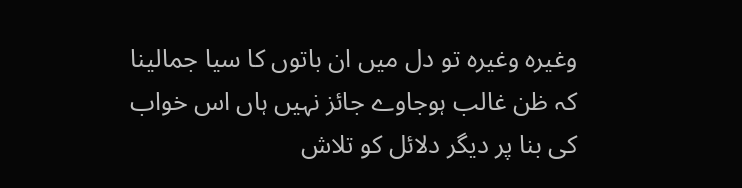وغیرہ وغیرہ تو دل میں ان باتوں کا سیا جمالینا کہ ظن غالب ہوجاوے جائز نہیں ہاں اس خواب کی بنا پر دیگر دلائل کو تلاش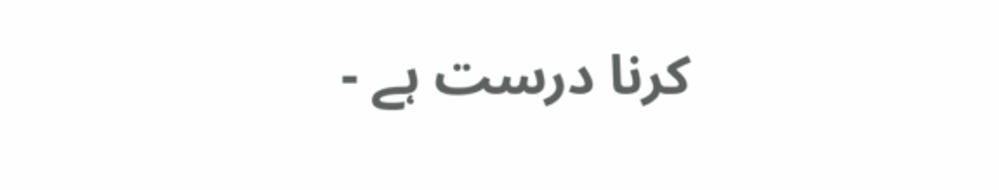کرنا درست ہے -